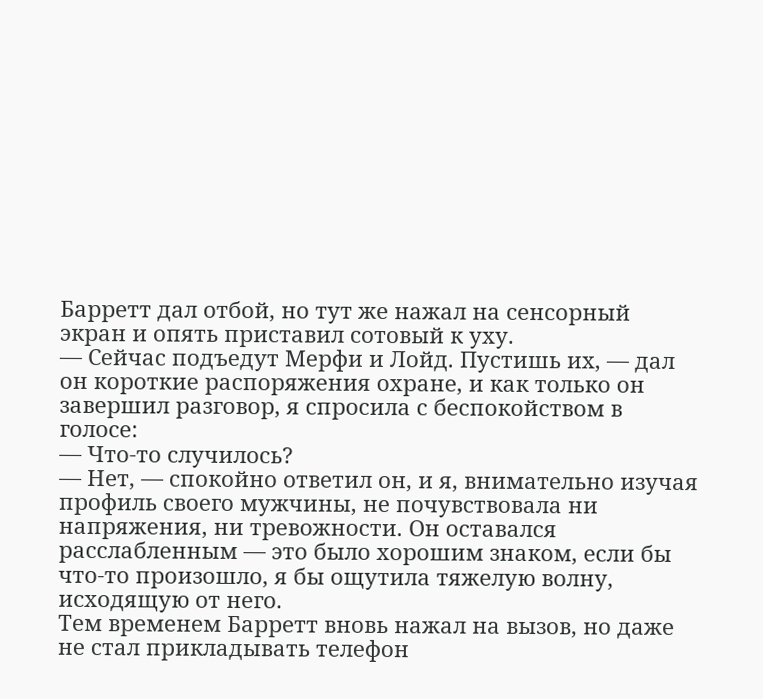Барретт дал отбой, но тут же нажал на сенсорный экран и опять приставил сотовый к уху.
— Сейчас подъедут Мерфи и Лойд. Пустишь их, — дал он короткие распоряжения охране, и как только он завершил разговор, я спросила с беспокойством в голосе:
— Что-то случилось?
— Нет, — спокойно ответил он, и я, внимательно изучая профиль своего мужчины, не почувствовала ни напряжения, ни тревожности. Он оставался расслабленным — это было хорошим знаком, если бы что-то произошло, я бы ощутила тяжелую волну, исходящую от него.
Тем временем Барретт вновь нажал на вызов, но даже не стал прикладывать телефон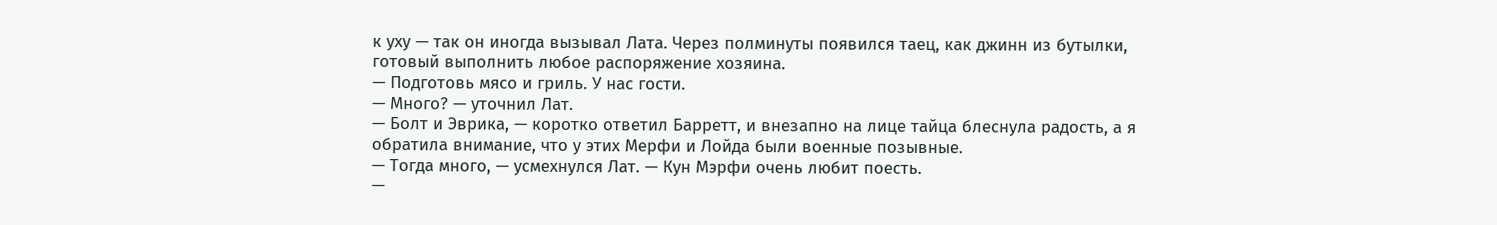к уху — так он иногда вызывал Лата. Через полминуты появился таец, как джинн из бутылки, готовый выполнить любое распоряжение хозяина.
— Подготовь мясо и гриль. У нас гости.
— Много? — уточнил Лат.
— Болт и Эврика, — коротко ответил Барретт, и внезапно на лице тайца блеснула радость, а я обратила внимание, что у этих Мерфи и Лойда были военные позывные.
— Тогда много, — усмехнулся Лат. — Кун Мэрфи очень любит поесть.
—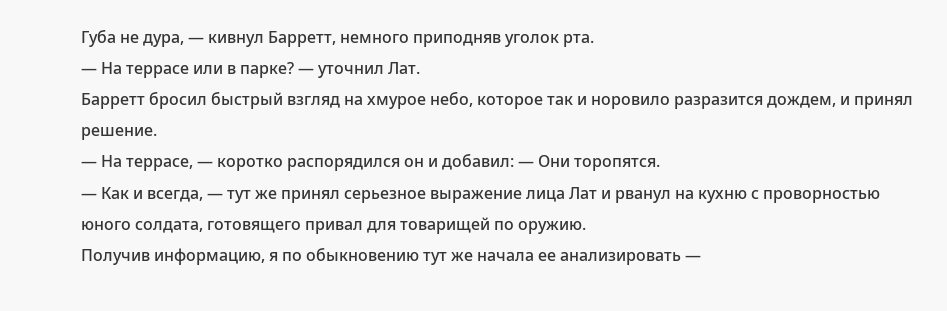Губа не дура, — кивнул Барретт, немного приподняв уголок рта.
— На террасе или в парке? — уточнил Лат.
Барретт бросил быстрый взгляд на хмурое небо, которое так и норовило разразится дождем, и принял решение.
— На террасе, — коротко распорядился он и добавил: — Они торопятся.
— Как и всегда, — тут же принял серьезное выражение лица Лат и рванул на кухню с проворностью юного солдата, готовящего привал для товарищей по оружию.
Получив информацию, я по обыкновению тут же начала ее анализировать —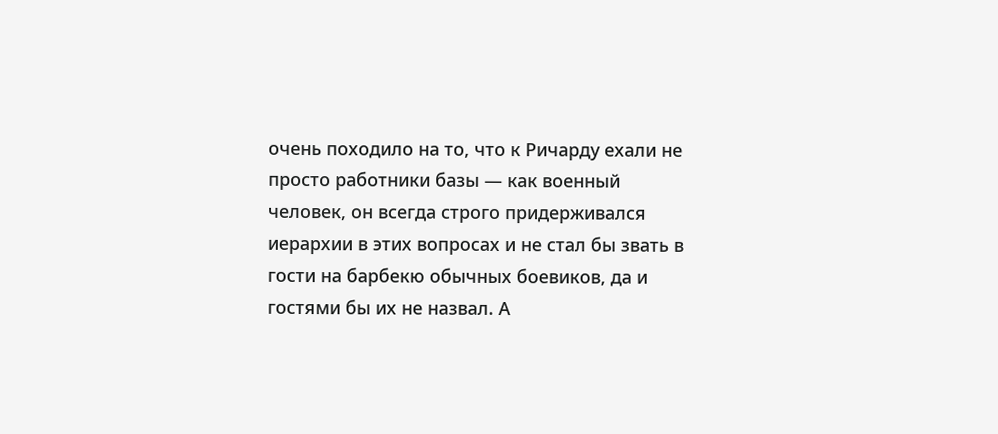очень походило на то, что к Ричарду ехали не просто работники базы — как военный человек, он всегда строго придерживался иерархии в этих вопросах и не стал бы звать в гости на барбекю обычных боевиков, да и гостями бы их не назвал. А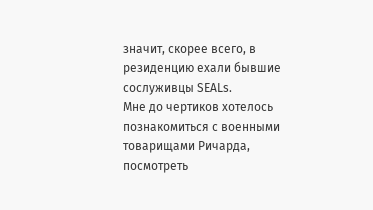значит, скорее всего, в резиденцию ехали бывшие сослуживцы SEALs.
Мне до чертиков хотелось познакомиться с военными товарищами Ричарда, посмотреть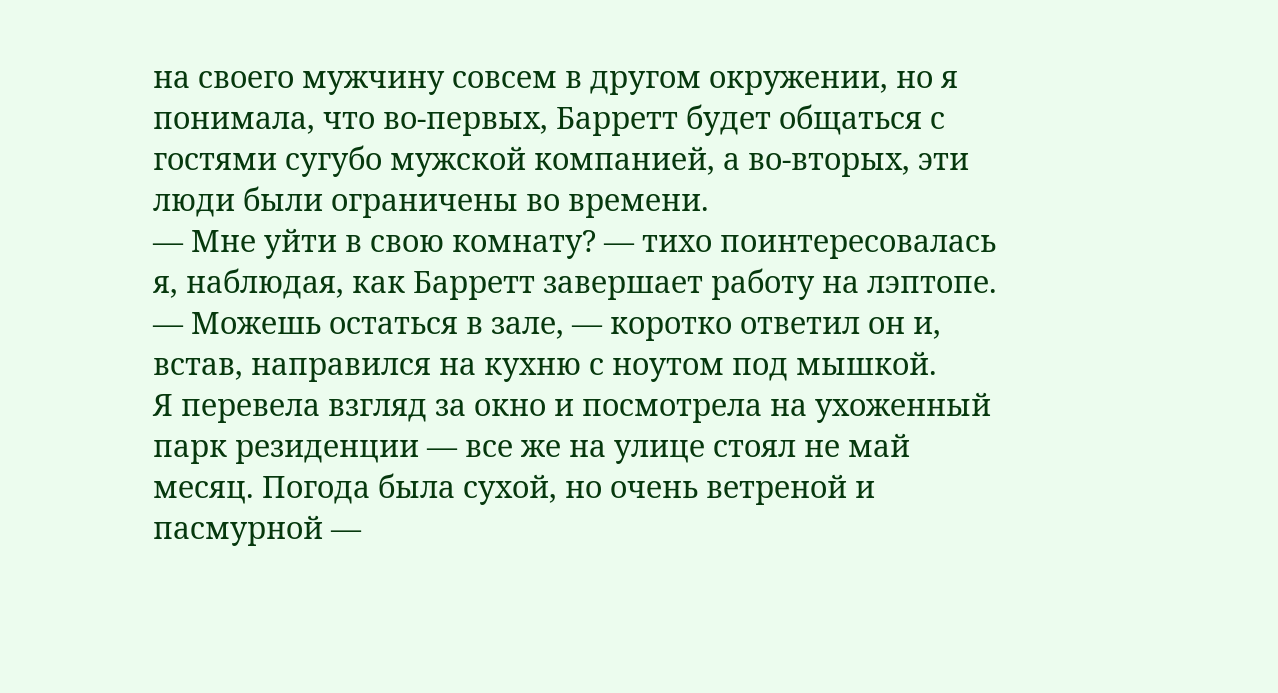на своего мужчину совсем в другом окружении, но я понимала, что во-первых, Барретт будет общаться с гостями сугубо мужской компанией, а во-вторых, эти люди были ограничены во времени.
— Мне уйти в свою комнату? — тихо поинтересовалась я, наблюдая, как Барретт завершает работу на лэптопе.
— Можешь остаться в зале, — коротко ответил он и, встав, направился на кухню с ноутом под мышкой.
Я перевела взгляд за окно и посмотрела на ухоженный парк резиденции — все же на улице стоял не май месяц. Погода была сухой, но очень ветреной и пасмурной —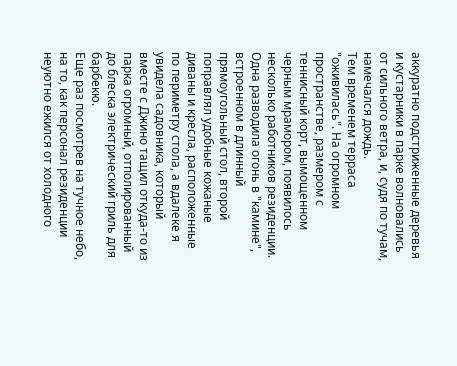аккуратно подстриженные деревья и кустарники в парке волновались от сильного ветра, и, судя по тучам, намечался дождь.
Тем временем терраса "оживилась". На огромном пространстве, размером с теннисный корт, вымощенном черным мрамором, появилось несколько работников резиденции. Одна разводила огонь в "камине", встроенном в длинный прямоугольный стол, второй поправлял удобные кожаные диваны и кресла, расположенные по периметру стола, а вдалеке я увидела садовника, который вместе с Джино тащил откуда-то из парка огромный, отполированный до блеска электрический гриль для барбекю.
Еще раз посмотрев на тучное небо, на то, как персонал резиденции неуютно ежился от холодного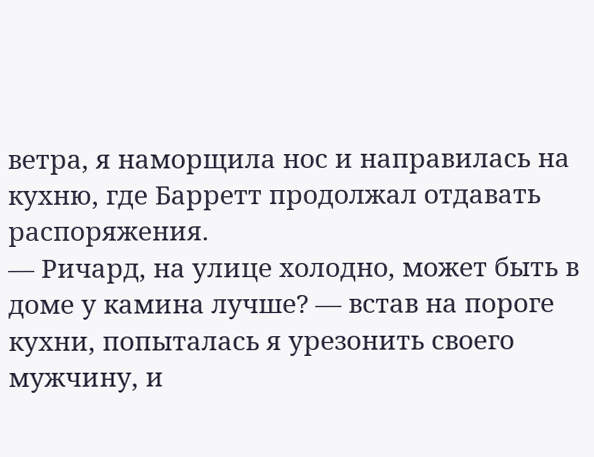ветра, я наморщила нос и направилась на кухню, где Барретт продолжал отдавать распоряжения.
— Ричард, на улице холодно, может быть в доме у камина лучше? — встав на пороге кухни, попыталась я урезонить своего мужчину, и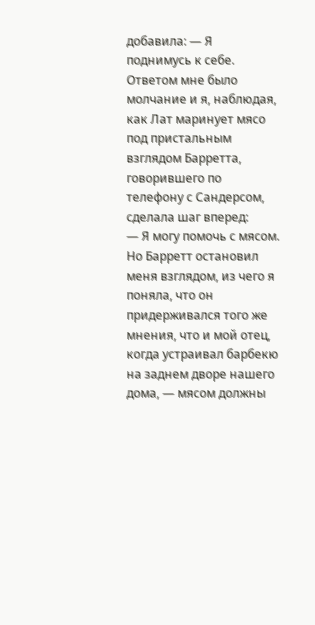добавила: — Я поднимусь к себе.
Ответом мне было молчание и я, наблюдая, как Лат маринует мясо под пристальным взглядом Барретта, говорившего по телефону с Сандерсом, сделала шаг вперед:
— Я могу помочь с мясом.
Но Барретт остановил меня взглядом, из чего я поняла, что он придерживался того же мнения, что и мой отец, когда устраивал барбекю на заднем дворе нашего дома, — мясом должны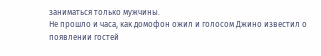заниматься только мужчины.
Не прошло и часа, как домофон ожил и голосом Джино известил о появлении гостей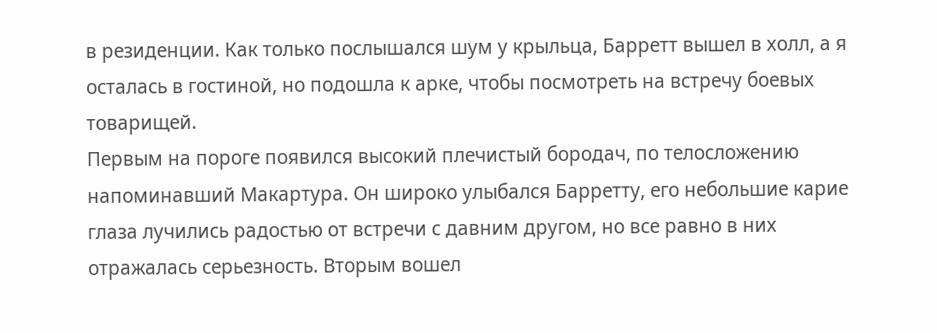в резиденции. Как только послышался шум у крыльца, Барретт вышел в холл, а я осталась в гостиной, но подошла к арке, чтобы посмотреть на встречу боевых товарищей.
Первым на пороге появился высокий плечистый бородач, по телосложению напоминавший Макартура. Он широко улыбался Барретту, его небольшие карие глаза лучились радостью от встречи с давним другом, но все равно в них отражалась серьезность. Вторым вошел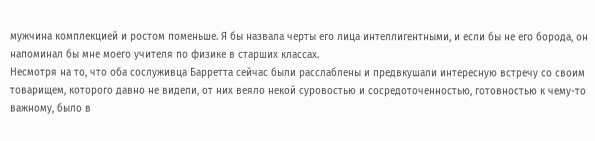мужчина комплекцией и ростом поменьше. Я бы назвала черты его лица интеллигентными, и если бы не его борода, он напоминал бы мне моего учителя по физике в старших классах.
Несмотря на то, что оба сослуживца Барретта сейчас были расслаблены и предвкушали интересную встречу со своим товарищем, которого давно не видели, от них веяло некой суровостью и сосредоточенностью, готовностью к чему-то важному, было в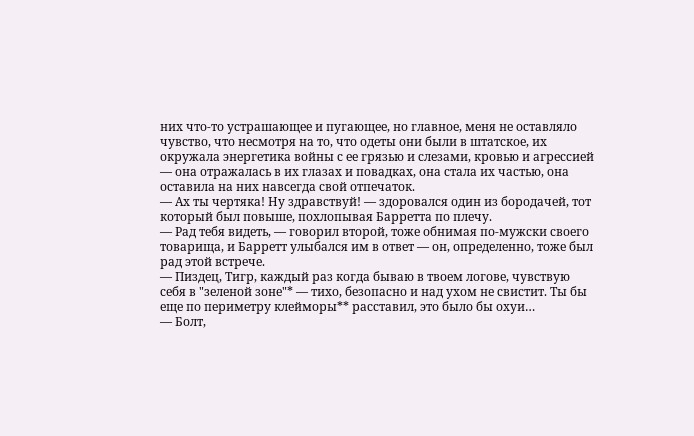них что-то устрашающее и пугающее, но главное, меня не оставляло чувство, что несмотря на то, что одеты они были в штатское, их окружала энергетика войны с ее грязью и слезами, кровью и агрессией — она отражалась в их глазах и повадках, она стала их частью, она оставила на них навсегда свой отпечаток.
— Ах ты чертяка! Ну здравствуй! — здоровался один из бородачей, тот который был повыше, похлопывая Барретта по плечу.
— Рад тебя видеть, — говорил второй, тоже обнимая по-мужски своего товарища, и Барретт улыбался им в ответ — он, определенно, тоже был рад этой встрече.
— Пиздец, Тигр, каждый раз когда бываю в твоем логове, чувствую себя в "зеленой зоне"* — тихо, безопасно и над ухом не свистит. Ты бы еще по периметру клейморы** расставил, это было бы охуи…
— Болт,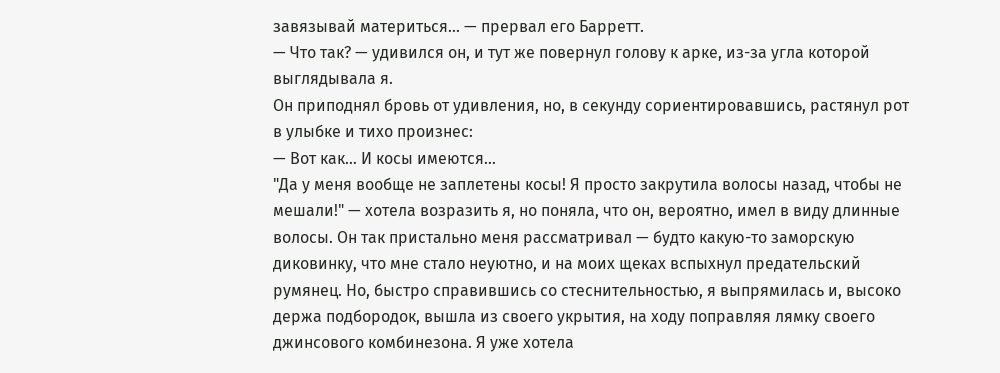завязывай материться… — прервал его Барретт.
— Что так? — удивился он, и тут же повернул голову к арке, из-за угла которой выглядывала я.
Он приподнял бровь от удивления, но, в секунду сориентировавшись, растянул рот в улыбке и тихо произнес:
— Вот как… И косы имеются…
"Да у меня вообще не заплетены косы! Я просто закрутила волосы назад, чтобы не мешали!" — хотела возразить я, но поняла, что он, вероятно, имел в виду длинные волосы. Он так пристально меня рассматривал — будто какую-то заморскую диковинку, что мне стало неуютно, и на моих щеках вспыхнул предательский румянец. Но, быстро справившись со стеснительностью, я выпрямилась и, высоко держа подбородок, вышла из своего укрытия, на ходу поправляя лямку своего джинсового комбинезона. Я уже хотела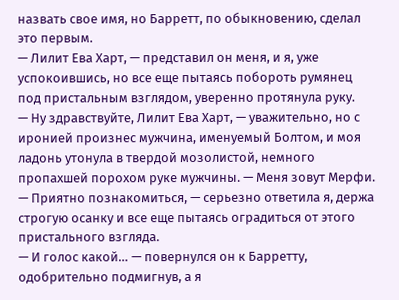назвать свое имя, но Барретт, по обыкновению, сделал это первым.
— Лилит Ева Харт, — представил он меня, и я, уже успокоившись, но все еще пытаясь побороть румянец под пристальным взглядом, уверенно протянула руку.
— Ну здравствуйте, Лилит Ева Харт, — уважительно, но с иронией произнес мужчина, именуемый Болтом, и моя ладонь утонула в твердой мозолистой, немного пропахшей порохом руке мужчины. — Меня зовут Мерфи.
— Приятно познакомиться, — серьезно ответила я, держа строгую осанку и все еще пытаясь оградиться от этого пристального взгляда.
— И голос какой… — повернулся он к Барретту, одобрительно подмигнув, а я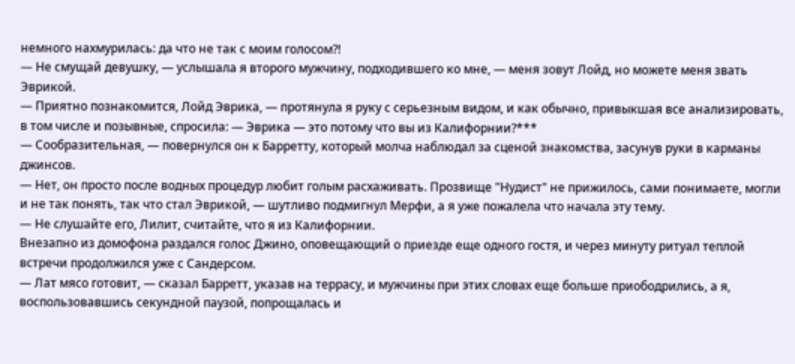немного нахмурилась: да что не так с моим голосом?!
— Не смущай девушку, — услышала я второго мужчину, подходившего ко мне, — меня зовут Лойд, но можете меня звать Эврикой.
— Приятно познакомится, Лойд Эврика, — протянула я руку с серьезным видом, и как обычно, привыкшая все анализировать, в том числе и позывные, спросила: — Эврика — это потому что вы из Калифорнии?***
— Сообразительная, — повернулся он к Барретту, который молча наблюдал за сценой знакомства, засунув руки в карманы джинсов.
— Нет, он просто после водных процедур любит голым расхаживать. Прозвище "Нудист" не прижилось, сами понимаете, могли и не так понять, так что стал Эврикой, — шутливо подмигнул Мерфи, а я уже пожалела что начала эту тему.
— Не слушайте его, Лилит, считайте, что я из Калифорнии.
Внезапно из домофона раздался голос Джино, оповещающий о приезде еще одного гостя, и через минуту ритуал теплой встречи продолжился уже с Сандерсом.
— Лат мясо готовит, — сказал Барретт, указав на террасу, и мужчины при этих словах еще больше приободрились, а я, воспользовавшись секундной паузой, попрощалась и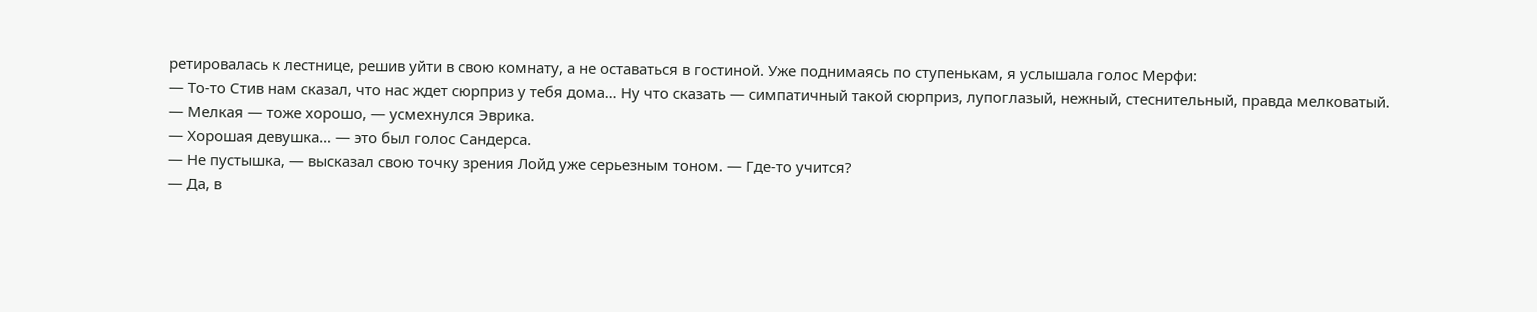ретировалась к лестнице, решив уйти в свою комнату, а не оставаться в гостиной. Уже поднимаясь по ступенькам, я услышала голос Мерфи:
— То-то Стив нам сказал, что нас ждет сюрприз у тебя дома… Ну что сказать — симпатичный такой сюрприз, лупоглазый, нежный, стеснительный, правда мелковатый.
— Мелкая — тоже хорошо, — усмехнулся Эврика.
— Хорошая девушка… — это был голос Сандерса.
— Не пустышка, — высказал свою точку зрения Лойд уже серьезным тоном. — Где-то учится?
— Да, в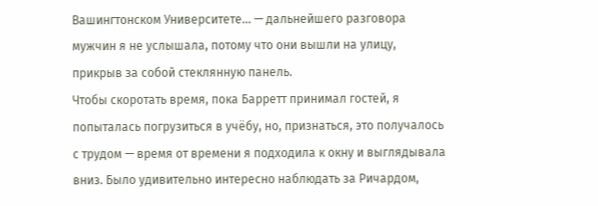Вашингтонском Университете… — дальнейшего разговора мужчин я не услышала, потому что они вышли на улицу, прикрыв за собой стеклянную панель.
Чтобы скоротать время, пока Барретт принимал гостей, я попыталась погрузиться в учёбу, но, признаться, это получалось с трудом — время от времени я подходила к окну и выглядывала вниз. Было удивительно интересно наблюдать за Ричардом,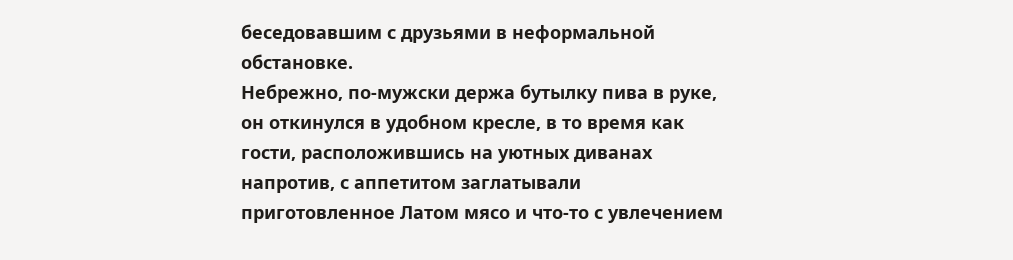беседовавшим с друзьями в неформальной обстановке.
Небрежно, по-мужски держа бутылку пива в руке, он откинулся в удобном кресле, в то время как гости, расположившись на уютных диванах напротив, с аппетитом заглатывали приготовленное Латом мясо и что-то с увлечением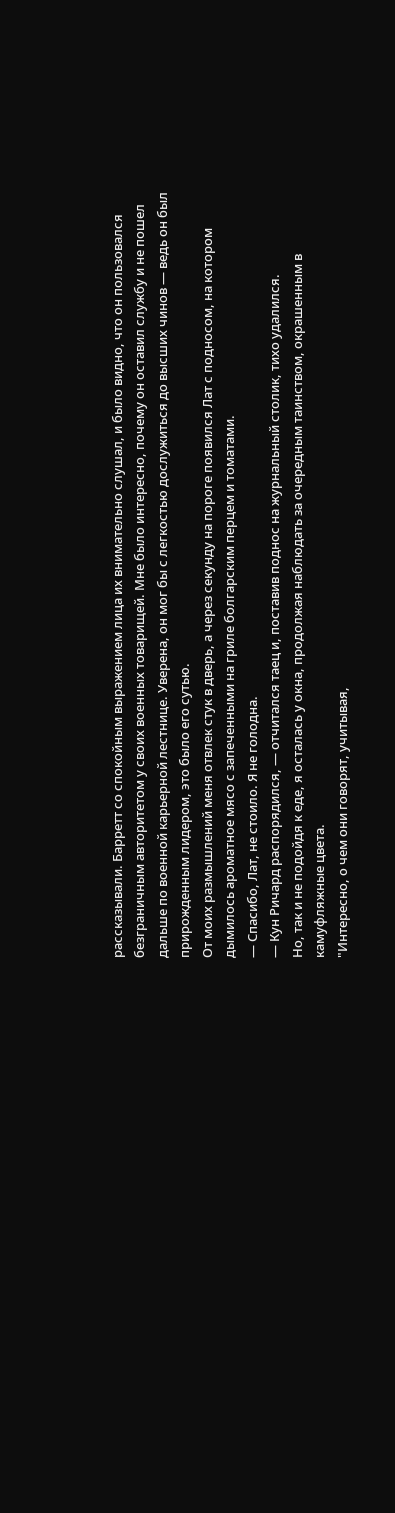рассказывали. Барретт со спокойным выражением лица их внимательно слушал, и было видно, что он пользовался безграничным авторитетом у своих военных товарищей. Мне было интересно, почему он оставил службу и не пошел дальше по военной карьерной лестнице. Уверена, он мог бы с легкостью дослужиться до высших чинов — ведь он был прирожденным лидером, это было его сутью.
От моих размышлений меня отвлек стук в дверь, а через секунду на пороге появился Лат с подносом, на котором дымилось ароматное мясо с запеченными на гриле болгарским перцем и томатами.
— Спасибо, Лат, не стоило. Я не голодна.
— Кун Ричард распорядился, — отчитался таец и, поставив поднос на журнальный столик, тихо удалился.
Но, так и не подойдя к еде, я осталась у окна, продолжая наблюдать за очередным таинством, окрашенным в камуфляжные цвета.
"Интересно, о чем они говорят, учитывая,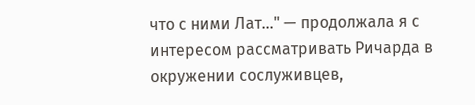что с ними Лат…" — продолжала я с интересом рассматривать Ричарда в окружении сослуживцев,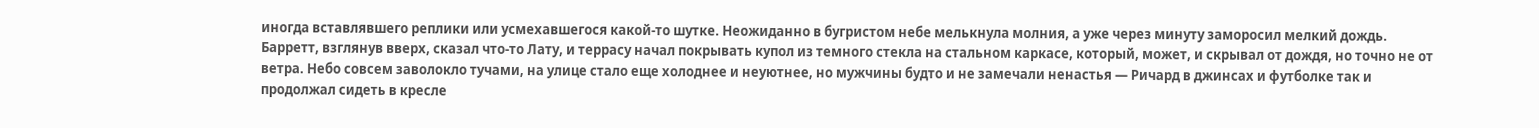иногда вставлявшего реплики или усмехавшегося какой-то шутке. Неожиданно в бугристом небе мелькнула молния, а уже через минуту заморосил мелкий дождь. Барретт, взглянув вверх, сказал что-то Лату, и террасу начал покрывать купол из темного стекла на стальном каркасе, который, может, и скрывал от дождя, но точно не от ветра. Небо совсем заволокло тучами, на улице стало еще холоднее и неуютнее, но мужчины будто и не замечали ненастья — Ричард в джинсах и футболке так и продолжал сидеть в кресле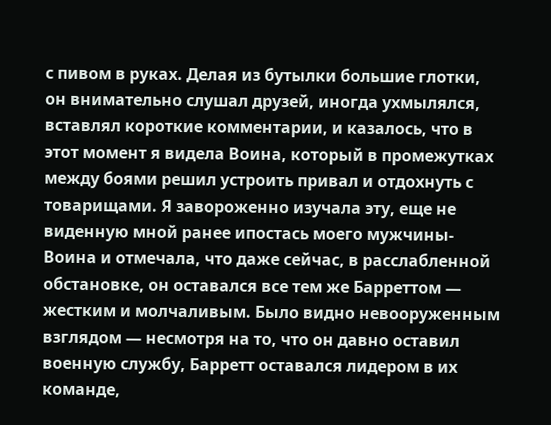с пивом в руках. Делая из бутылки большие глотки, он внимательно слушал друзей, иногда ухмылялся, вставлял короткие комментарии, и казалось, что в этот момент я видела Воина, который в промежутках между боями решил устроить привал и отдохнуть с товарищами. Я завороженно изучала эту, еще не виденную мной ранее ипостась моего мужчины-Воина и отмечала, что даже сейчас, в расслабленной обстановке, он оставался все тем же Барреттом — жестким и молчаливым. Было видно невооруженным взглядом — несмотря на то, что он давно оставил военную службу, Барретт оставался лидером в их команде,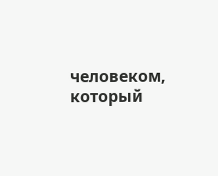человеком, который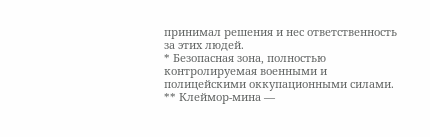принимал решения и нес ответственность за этих людей.
* Безопасная зона, полностью контролируемая военными и полицейскими оккупационными силами.
** Клеймор-мина —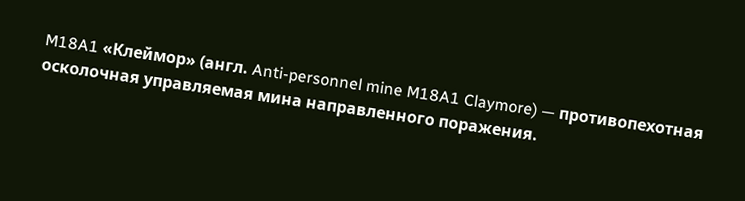M18A1 «Клеймор» (англ. Anti-personnel mine M18A1 Claymore) — противопехотная осколочная управляемая мина направленного поражения.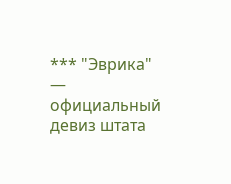*** "Эврика" — официальный девиз штата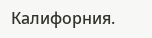Калифорния.